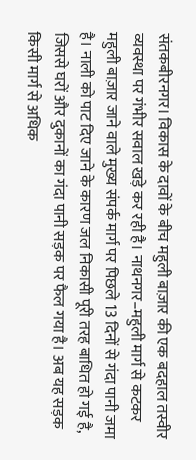संतकबीरनगर। विकास के दावों के बीच महुली बाज़ार की एक बदहाल तस्वीर व्यवस्था पर गंभीर सवाल खड़े कर रही है। नाथनगर–महुली मार्ग से कटकर महुली बाज़ार जाने वाले मुख्य संपर्क मार्ग पर पिछले 13 दिनों से गंदा पानी जमा है। नाली को पाट दिए जाने के कारण जल निकासी पूरी तरह बाधित हो गई है, जिससे घरों और दुकानों का गंदा पानी सड़क पर फैल गया है। अब यह सड़क किसी मार्ग से अधिक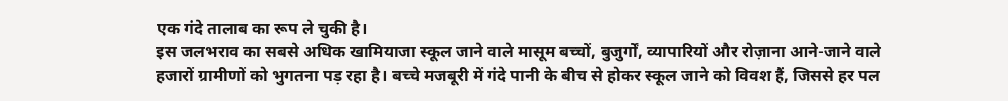एक गंदे तालाब का रूप ले चुकी है।
इस जलभराव का सबसे अधिक खामियाजा स्कूल जाने वाले मासूम बच्चों, बुजुर्गों, व्यापारियों और रोज़ाना आने-जाने वाले हजारों ग्रामीणों को भुगतना पड़ रहा है। बच्चे मजबूरी में गंदे पानी के बीच से होकर स्कूल जाने को विवश हैं, जिससे हर पल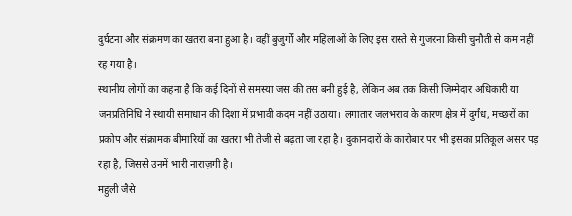दुर्घटना और संक्रमण का खतरा बना हुआ है। वहीं बुजुर्गों और महिलाओं के लिए इस रास्ते से गुजरना किसी चुनौती से कम नहीं रह गया है।
स्थानीय लोगों का कहना है कि कई दिनों से समस्या जस की तस बनी हुई है, लेकिन अब तक किसी जिम्मेदार अधिकारी या जनप्रतिनिधि ने स्थायी समाधान की दिशा में प्रभावी कदम नहीं उठाया। लगातार जलभराव के कारण क्षेत्र में दुर्गंध, मच्छरों का प्रकोप और संक्रामक बीमारियों का खतरा भी तेजी से बढ़ता जा रहा है। दुकानदारों के कारोबार पर भी इसका प्रतिकूल असर पड़ रहा है, जिससे उनमें भारी नाराज़गी है।
महुली जैसे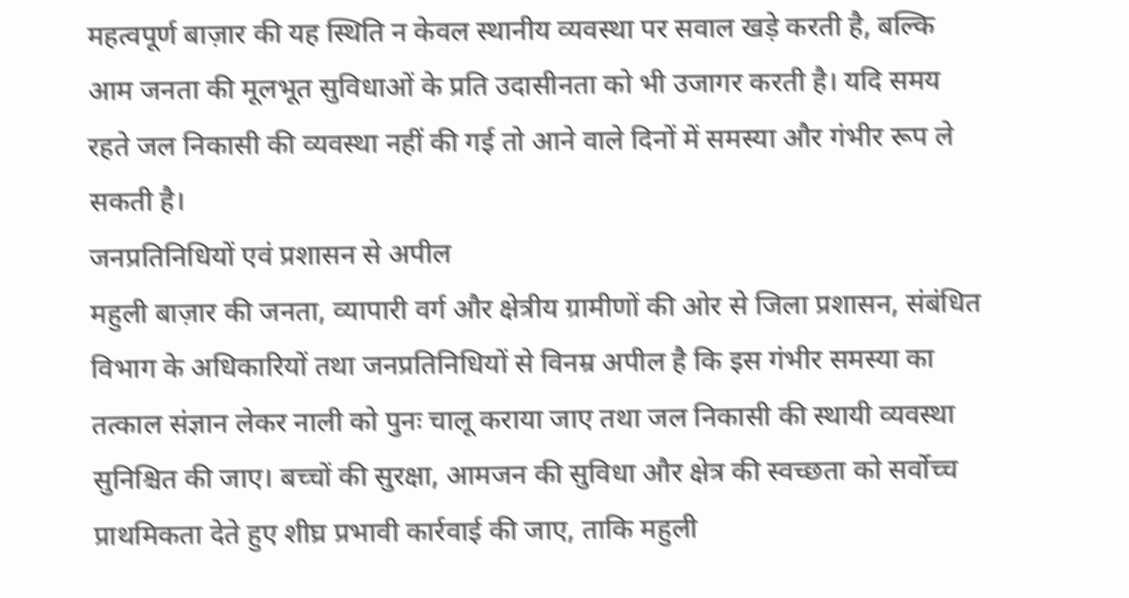महत्वपूर्ण बाज़ार की यह स्थिति न केवल स्थानीय व्यवस्था पर सवाल खड़े करती है, बल्कि आम जनता की मूलभूत सुविधाओं के प्रति उदासीनता को भी उजागर करती है। यदि समय रहते जल निकासी की व्यवस्था नहीं की गई तो आने वाले दिनों में समस्या और गंभीर रूप ले सकती है।
जनप्रतिनिधियों एवं प्रशासन से अपील
महुली बाज़ार की जनता, व्यापारी वर्ग और क्षेत्रीय ग्रामीणों की ओर से जिला प्रशासन, संबंधित विभाग के अधिकारियों तथा जनप्रतिनिधियों से विनम्र अपील है कि इस गंभीर समस्या का तत्काल संज्ञान लेकर नाली को पुनः चालू कराया जाए तथा जल निकासी की स्थायी व्यवस्था सुनिश्चित की जाए। बच्चों की सुरक्षा, आमजन की सुविधा और क्षेत्र की स्वच्छता को सर्वोच्च प्राथमिकता देते हुए शीघ्र प्रभावी कार्रवाई की जाए, ताकि महुली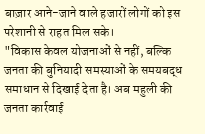बाज़ार आने-जाने वाले हजारों लोगों को इस परेशानी से राहत मिल सके।
"विकास केवल योजनाओं से नहीं, बल्कि जनता की बुनियादी समस्याओं के समयबद्ध समाधान से दिखाई देता है। अब महुली की जनता कार्रवाई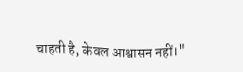चाहती है, केवल आश्वासन नहीं।"